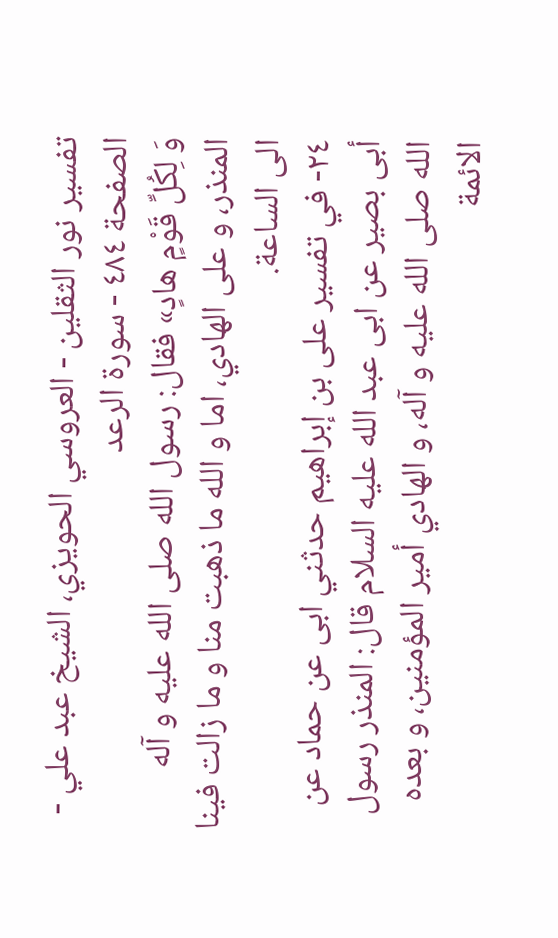تفسير نور الثقلين - العروسي الحويزي، الشيخ عبد علي - الصفحة ٤٨٤ - سورة الرعد
وَ لِكُلِّ قَوْمٍ هادٍ» فقال: رسول الله صلى الله عليه و آله المنذر، و على الهادي، اما و الله ما ذهبت منا و ما زالت فينا الى الساعة.
٢٤- في تفسير على بن إبراهيم حدثني ابى عن حماد عن أبى بصير عن ابى عبد الله عليه السلام قال: المنذر رسول الله صلى الله عليه و آله، و الهادي أمير المؤمنين، و بعده الائمة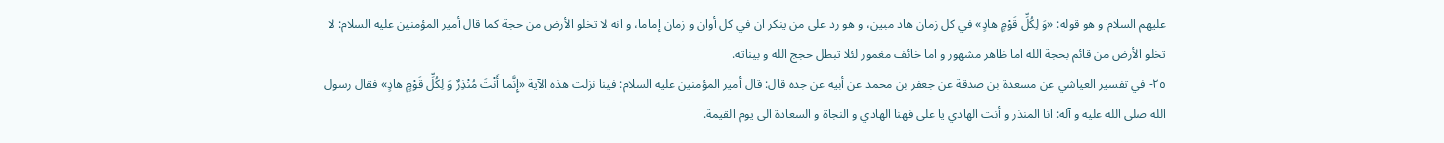عليهم السلام و هو قوله: «وَ لِكُلِّ قَوْمٍ هادٍ» في كل زمان هاد مبين، و هو رد على من ينكر ان في كل أوان و زمان إماما، و انه لا تخلو الأرض من حجة كما قال أمير المؤمنين عليه السلام: لا تخلو الأرض من قائم بحجة الله اما ظاهر مشهور و اما خائف مغمور لئلا تبطل حجج الله و بيناته.
٢٥- في تفسير العياشي عن مسعدة بن صدقة عن جعفر بن محمد عن أبيه عن جده قال: قال أمير المؤمنين عليه السلام: فينا نزلت هذه الآية «إِنَّما أَنْتَ مُنْذِرٌ وَ لِكُلِّ قَوْمٍ هادٍ» فقال رسول الله صلى الله عليه و آله: انا المنذر و أنت الهادي يا على فهنا الهادي و النجاة و السعادة الى يوم القيمة.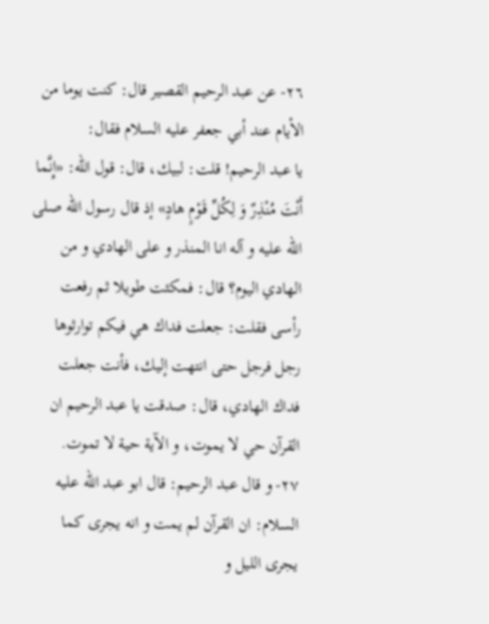٢٦- عن عبد الرحيم القصير قال: كنت يوما من الأيام عند أبي جعفر عليه السلام فقال:
يا عبد الرحيم! قلت: لبيك، قال: قول الله: «إِنَّما أَنْتَ مُنْذِرٌ وَ لِكُلِّ قَوْمٍ هادٍ» إذ قال رسول الله صلى الله عليه و آله انا المنذر و على الهادي و من الهادي اليوم؟ قال: فمكثت طويلا ثم رفعت رأسى فقلت: جعلت فداك هي فيكم توارثوها رجل فرجل حتى انتهت إليك، فأنت جعلت فداك الهادي، قال: صدقت يا عبد الرحيم ان القرآن حي لا يموت، و الآية حية لا تموت.
٢٧- و قال عبد الرحيم: قال ابو عبد الله عليه السلام: ان القرآن لم يمت و انه يجرى كما يجرى الليل و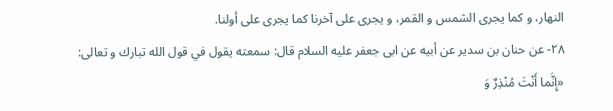النهار، و كما يجرى الشمس و القمر، و يجرى على آخرنا كما يجرى على أولنا.
٢٨- عن حنان بن سدير عن أبيه عن ابى جعفر عليه السلام قال: سمعته يقول في قول الله تبارك و تعالى: «إِنَّما أَنْتَ مُنْذِرٌ وَ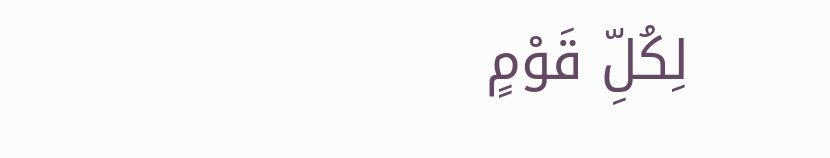لِكُلِّ قَوْمٍ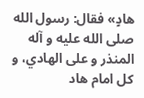هادٍ» فقال: رسول الله صلى الله عليه و آله المنذر و على الهادي، و كل امام هاد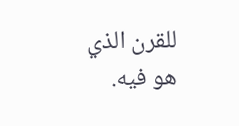للقرن الذي هو فيه.